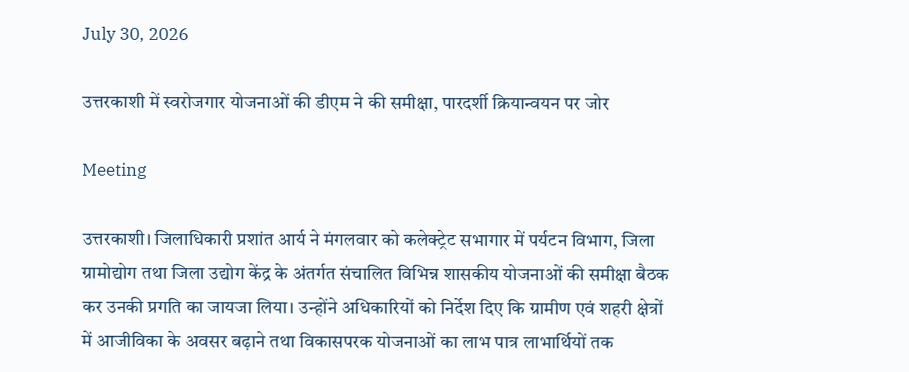July 30, 2026

उत्तरकाशी में स्वरोजगार योजनाओं की डीएम ने की समीक्षा, पारदर्शी क्रियान्वयन पर जोर

Meeting

उत्तरकाशी। जिलाधिकारी प्रशांत आर्य ने मंगलवार को कलेक्ट्रेट सभागार में पर्यटन विभाग, जिला ग्रामोद्योग तथा जिला उद्योग केंद्र के अंतर्गत संचालित विभिन्न शासकीय योजनाओं की समीक्षा बैठक कर उनकी प्रगति का जायजा लिया। उन्होंने अधिकारियों को निर्देश दिए कि ग्रामीण एवं शहरी क्षेत्रों में आजीविका के अवसर बढ़ाने तथा विकासपरक योजनाओं का लाभ पात्र लाभार्थियों तक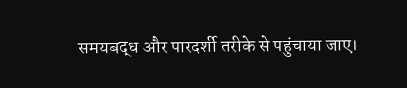समयबद्ध और पारदर्शी तरीके से पहुंचाया जाए।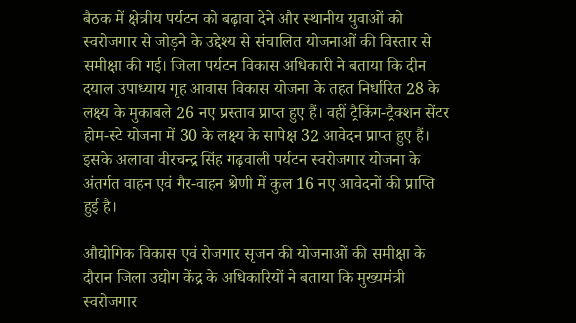बैठक में क्षेत्रीय पर्यटन को बढ़ावा देने और स्थानीय युवाओं को स्वरोजगार से जोड़ने के उद्देश्य से संचालित योजनाओं की विस्तार से समीक्षा की गई। जिला पर्यटन विकास अधिकारी ने बताया कि दीन दयाल उपाध्याय गृह आवास विकास योजना के तहत निर्धारित 28 के लक्ष्य के मुकाबले 26 नए प्रस्ताव प्राप्त हुए हैं। वहीं ट्रैकिंग-ट्रैक्शन सेंटर होम-स्टे योजना में 30 के लक्ष्य के सापेक्ष 32 आवेदन प्राप्त हुए हैं। इसके अलावा वीरचन्द्र सिंह गढ़वाली पर्यटन स्वरोजगार योजना के अंतर्गत वाहन एवं गैर-वाहन श्रेणी में कुल 16 नए आवेदनों की प्राप्ति हुई है।

औद्योगिक विकास एवं रोजगार सृजन की योजनाओं की समीक्षा के दौरान जिला उद्योग केंद्र के अधिकारियों ने बताया कि मुख्यमंत्री स्वरोजगार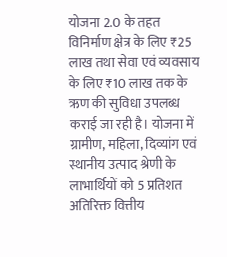योजना 2.0 के तहत विनिर्माण क्षेत्र के लिए ₹25 लाख तथा सेवा एवं व्यवसाय के लिए ₹10 लाख तक के ऋण की सुविधा उपलब्ध कराई जा रही है। योजना में ग्रामीण, महिला, दिव्यांग एवं स्थानीय उत्पाद श्रेणी के लाभार्थियों को 5 प्रतिशत अतिरिक्त वित्तीय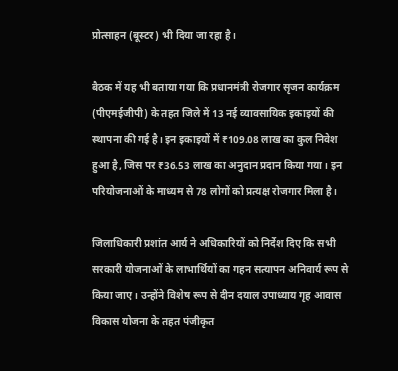प्रोत्साहन (बूस्टर) भी दिया जा रहा है।

बैठक में यह भी बताया गया कि प्रधानमंत्री रोजगार सृजन कार्यक्रम (पीएमईजीपी) के तहत जिले में 13 नई व्यावसायिक इकाइयों की स्थापना की गई है। इन इकाइयों में ₹109.08 लाख का कुल निवेश हुआ है, जिस पर ₹36.53 लाख का अनुदान प्रदान किया गया। इन परियोजनाओं के माध्यम से 78 लोगों को प्रत्यक्ष रोजगार मिला है।

जिलाधिकारी प्रशांत आर्य ने अधिकारियों को निर्देश दिए कि सभी सरकारी योजनाओं के लाभार्थियों का गहन सत्यापन अनिवार्य रूप से किया जाए। उन्होंने विशेष रूप से दीन दयाल उपाध्याय गृह आवास विकास योजना के तहत पंजीकृत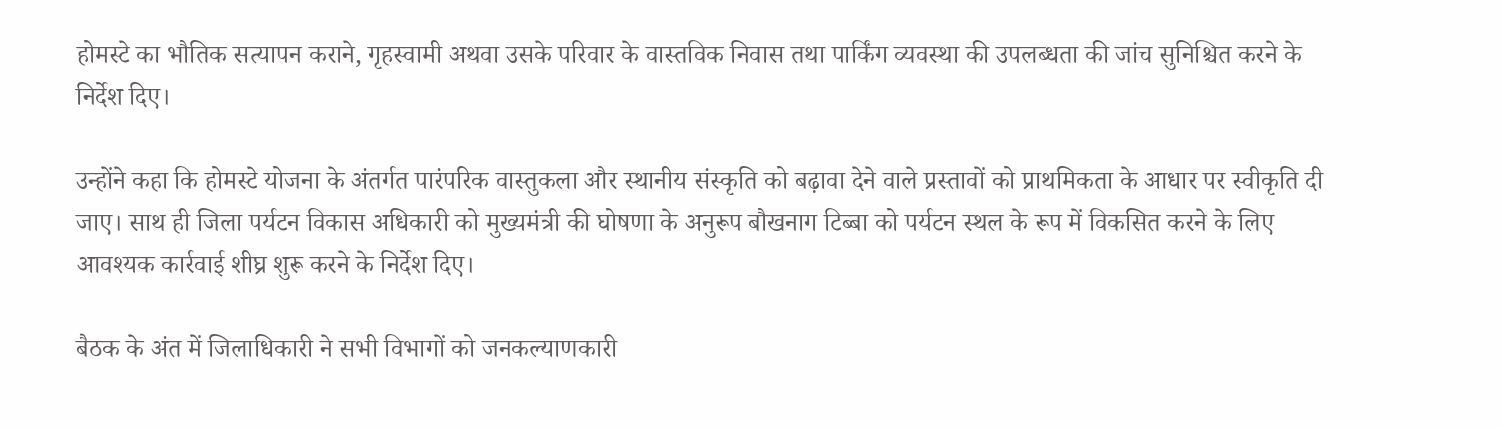होमस्टे का भौतिक सत्यापन कराने, गृहस्वामी अथवा उसके परिवार के वास्तविक निवास तथा पार्किंग व्यवस्था की उपलब्धता की जांच सुनिश्चित करने के निर्देश दिए।

उन्होंने कहा कि होमस्टे योजना के अंतर्गत पारंपरिक वास्तुकला और स्थानीय संस्कृति को बढ़ावा देने वाले प्रस्तावों को प्राथमिकता के आधार पर स्वीकृति दी जाए। साथ ही जिला पर्यटन विकास अधिकारी को मुख्यमंत्री की घोषणा के अनुरूप बौखनाग टिब्बा को पर्यटन स्थल के रूप में विकसित करने के लिए आवश्यक कार्रवाई शीघ्र शुरू करने के निर्देश दिए।

बैठक के अंत में जिलाधिकारी ने सभी विभागों को जनकल्याणकारी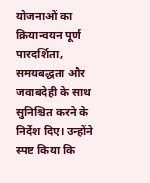योजनाओं का क्रियान्वयन पूर्ण पारदर्शिता, समयबद्धता और जवाबदेही के साथ सुनिश्चित करने के निर्देश दिए। उन्होंने स्पष्ट किया कि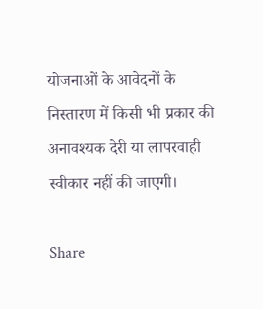योजनाओं के आवेदनों के निस्तारण में किसी भी प्रकार की अनावश्यक देरी या लापरवाही स्वीकार नहीं की जाएगी।

Share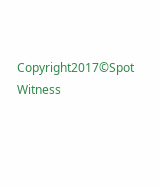Copyright2017©Spot Witness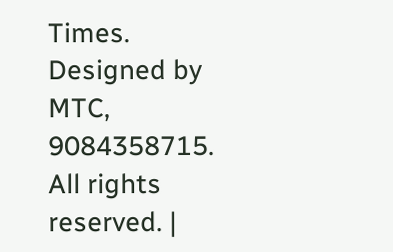Times. Designed by MTC, 9084358715. All rights reserved. |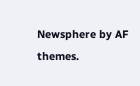Newsphere by AF themes.